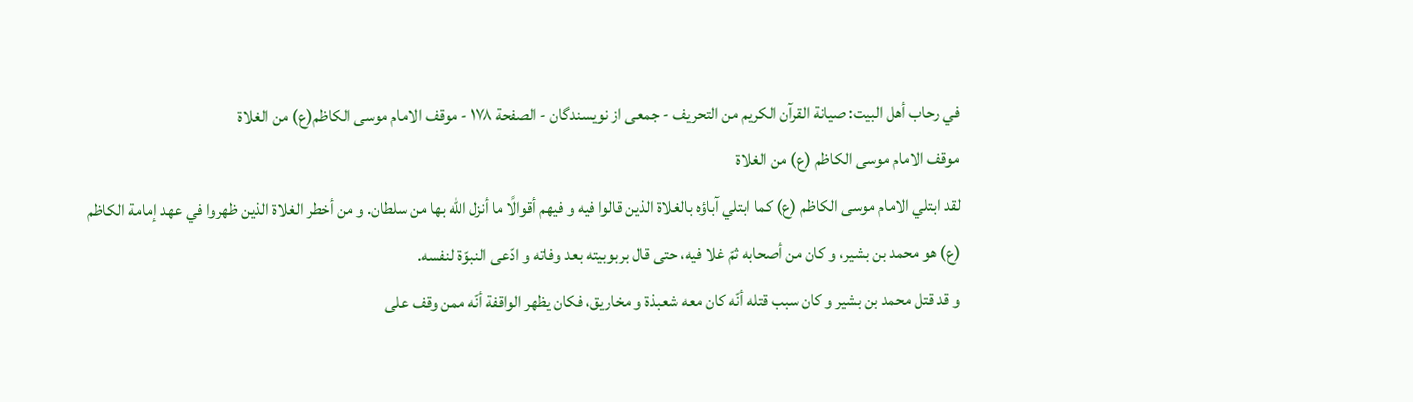في رحاب أهل البيت: صيانة القرآن الكريم من التحريف - جمعى از نويسندگان - الصفحة ١٧٨ - موقف الامام موسى الكاظم(ع) من الغلاة
موقف الامام موسى الكاظم (ع) من الغلاة
لقد ابتلي الامام موسى الكاظم (ع) كما ابتلي آباؤه بالغلاة الذين قالوا فيه و فيهم أقوالًا ما أنزل الله بها من سلطان. و من أخطر الغلاة الذين ظهروا في عهد إمامة الكاظم (ع) هو محمد بن بشير، و كان من أصحابه ثمّ غلا فيه، حتى قال بربوبيته بعد وفاته و ادّعى النبوّة لنفسه.
و قد قتل محمد بن بشير و كان سبب قتله أنّه كان معه شعبذة و مخاريق، فكان يظهر الواقفة أنّه ممن وقف على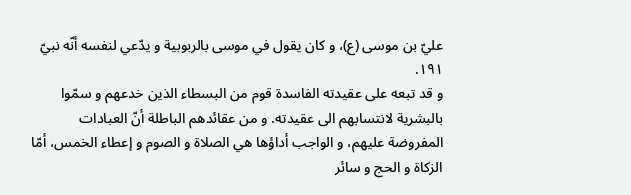عليّ بن موسى (ع)، و كان يقول في موسى بالربوبية و يدّعي لنفسه أنّه نبيّ ١٩١.
و قد تبعه على عقيدته الفاسدة قوم من البسطاء الذين خدعهم و سمّوا بالبشرية لانتسابهم الى عقيدته. و من عقائدهم الباطلة أنّ العبادات المفروضة عليهم، و الواجب أداؤها هي الصلاة و الصوم و إعطاء الخمس، أمّا الزكاة و الحج و سائر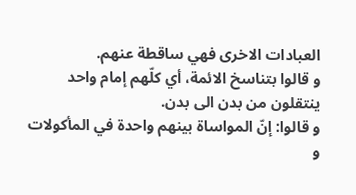العبادات الاخرى فهي ساقطة عنهم.
و قالوا بتناسخ الائمة، أي كلّهم إمام واحد ينتقلون من بدن الى بدن.
و قالوا: إنّ المواساة بينهم واحدة في المأكولات و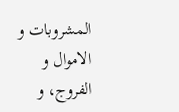المشروبات و الاموال و الفروج، و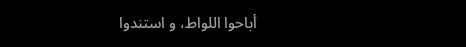أباحوا اللواط، و استندوا